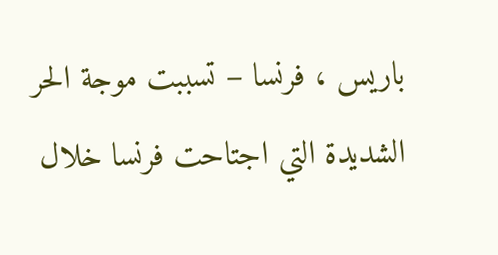باريس ، فرنسا – تسببت موجة الحر الشديدة التي اجتاحت فرنسا خلال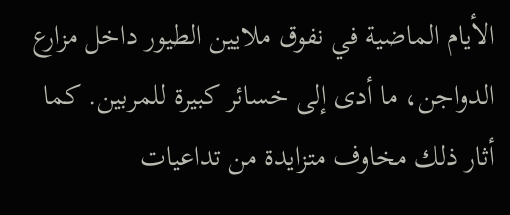الأيام الماضية في نفوق ملايين الطيور داخل مزارع الدواجن، ما أدى إلى خسائر كبيرة للمربين. كما أثار ذلك مخاوف متزايدة من تداعيات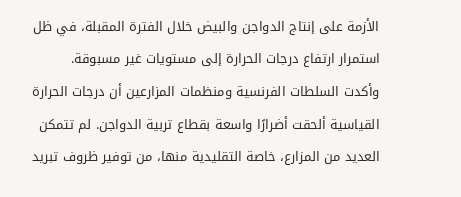الأزمة على إنتاج الدواجن والبيض خلال الفترة المقبلة، في ظل استمرار ارتفاع درجات الحرارة إلى مستويات غير مسبوقة.
وأكدت السلطات الفرنسية ومنظمات المزارعين أن درجات الحرارة القياسية ألحقت أضرارًا واسعة بقطاع تربية الدواجن. لم تتمكن العديد من المزارع، خاصة التقليدية منها، من توفير ظروف تبريد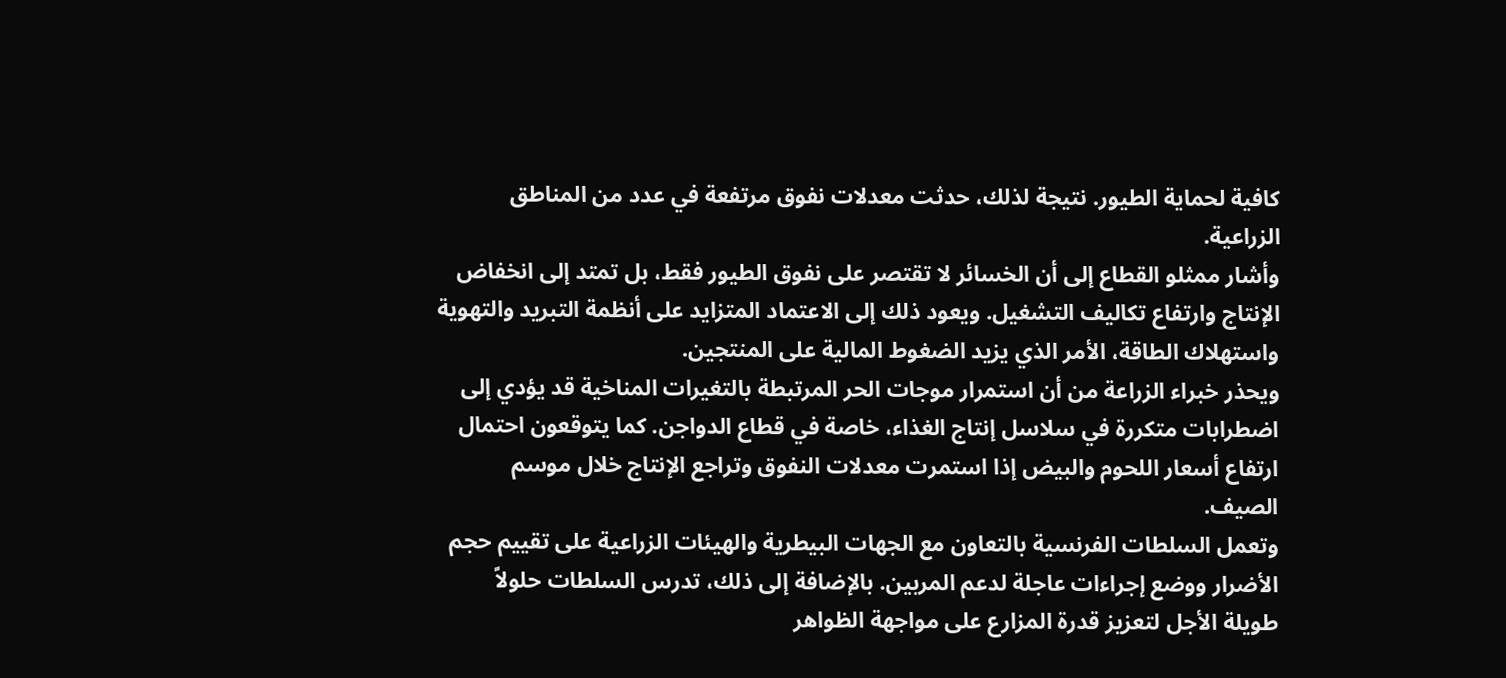كافية لحماية الطيور. نتيجة لذلك، حدثت معدلات نفوق مرتفعة في عدد من المناطق الزراعية.
وأشار ممثلو القطاع إلى أن الخسائر لا تقتصر على نفوق الطيور فقط، بل تمتد إلى انخفاض الإنتاج وارتفاع تكاليف التشغيل. ويعود ذلك إلى الاعتماد المتزايد على أنظمة التبريد والتهوية واستهلاك الطاقة، الأمر الذي يزيد الضغوط المالية على المنتجين.
ويحذر خبراء الزراعة من أن استمرار موجات الحر المرتبطة بالتغيرات المناخية قد يؤدي إلى اضطرابات متكررة في سلاسل إنتاج الغذاء، خاصة في قطاع الدواجن. كما يتوقعون احتمال ارتفاع أسعار اللحوم والبيض إذا استمرت معدلات النفوق وتراجع الإنتاج خلال موسم الصيف.
وتعمل السلطات الفرنسية بالتعاون مع الجهات البيطرية والهيئات الزراعية على تقييم حجم الأضرار ووضع إجراءات عاجلة لدعم المربين. بالإضافة إلى ذلك، تدرس السلطات حلولاً طويلة الأجل لتعزيز قدرة المزارع على مواجهة الظواهر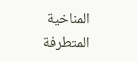المناخية المتطرفة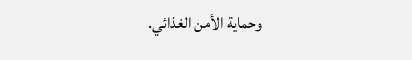وحماية الأمن الغذائي.